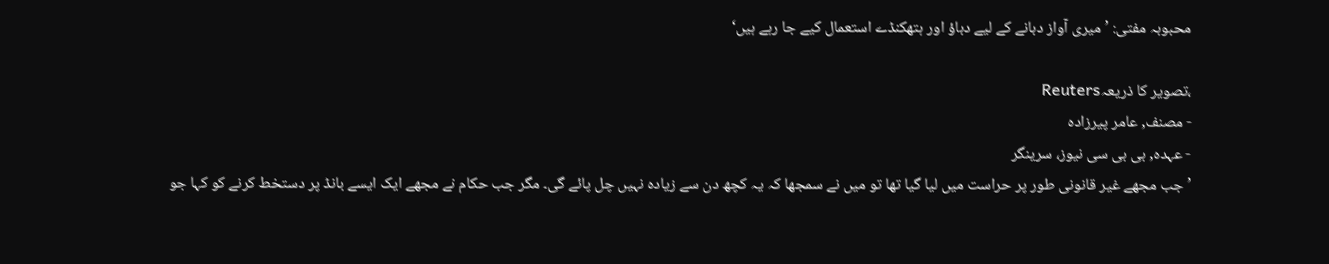محبوبہ مفتی: ’میری آواز دبانے کے لیے دباؤ اور ہتھکنڈے استعمال کیے جا رہے ہیں‘

،تصویر کا ذریعہReuters
- مصنف, عامر پیرزاده
- عہدہ, بی بی سی نیوز، سرینگر
’جب مجھے غیر قانونی طور پر حراست میں لیا گیا تھا تو میں نے سمجھا کہ یہ کچھ دن سے زیادہ نہیں چل پائے گی۔ مگر جب حکام نے مجھے ایک ایسے بانڈ پر دستخط کرنے کو کہا جو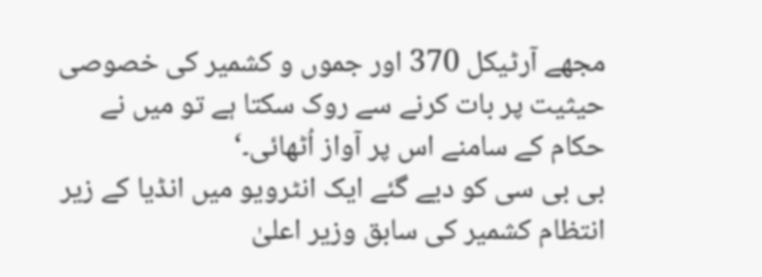مجھے آرٹیکل 370 اور جموں و کشمیر کی خصوصی حیثیت پر بات کرنے سے روک سکتا ہے تو میں نے حکام کے سامنے اس پر آواز اُٹھائی۔‘
بی بی سی کو دیے گئے ایک انٹرویو میں انڈیا کے زیر انتظام کشمیر کی سابق وزیر اعلیٰ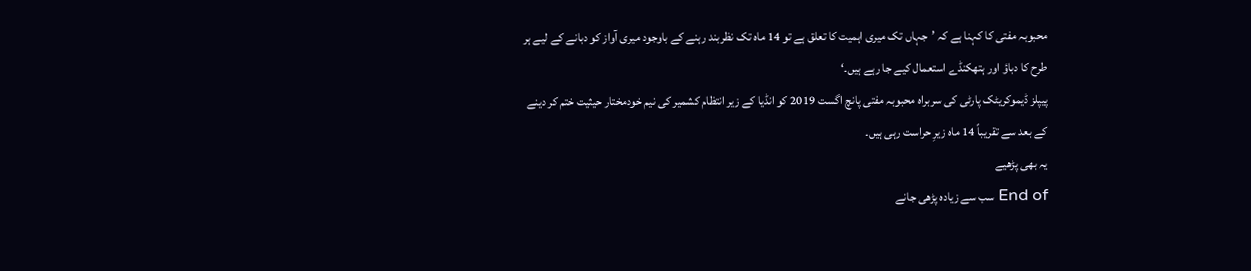محبوبہ مفتی کا کہنا ہے کہ ’جہاں تک میری اہمیت کا تعلق ہے تو 14 ماہ تک نظربند رہنے کے باوجود میری آواز کو دبانے کے لیے ہر طرح کا دباؤ اور ہتھکنڈے استعمال کیے جا رہے ہیں۔‘
پیپلز ڈیموکریٹک پارٹی کی سربراہ محبوبہ مفتی پانچ اگست 2019 کو انڈیا کے زیر انتظام کشمیر کی نیم خودمختار حیثیت ختم کر دینے کے بعد سے تقریباً 14 ماہ زیرِ حراست رہی ہیں۔
یہ بھی پڑھیے
End of سب سے زیادہ پڑھی جانے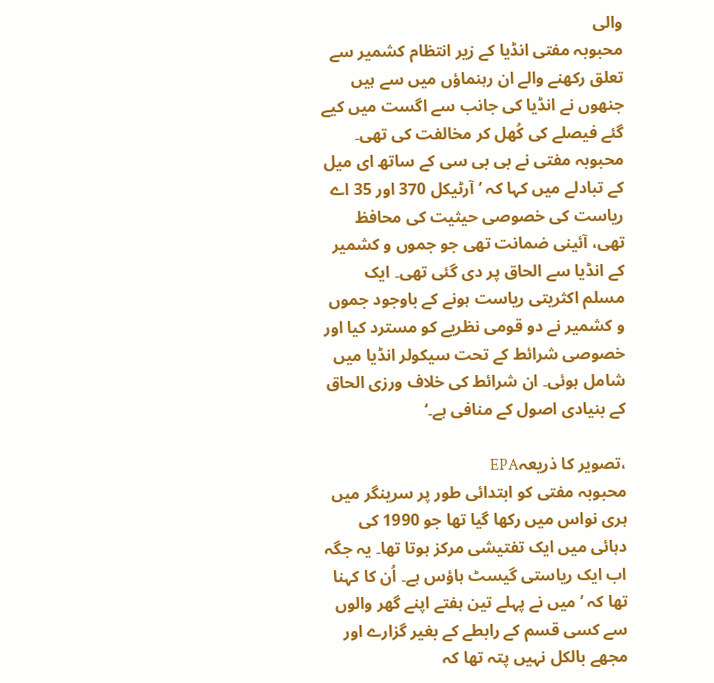والی
محبوبہ مفتی انڈیا کے زیر انتظام کشمیر سے تعلق رکھنے والے ان رہنماؤں میں سے ہیں جنھوں نے انڈیا کی جانب سے اگست میں کیے گئے فیصلے کی کُھل کر مخالفت کی تھی۔
محبوبہ مفتی نے بی بی سی کے ساتھ ای میل کے تبادلے میں کہا کہ ’آرٹیکل 370 اور 35 اے ریاست کی خصوصی حیثیت کی محافظ تھی، آئینی ضمانت تھی جو جموں و کشمیر کے انڈیا سے الحاق پر دی گئی تھی۔ ایک مسلم اکثریتی ریاست ہونے کے باوجود جموں و کشمیر نے دو قومی نظریے کو مسترد کیا اور خصوصی شرائط کے تحت سیکولر انڈیا میں شامل ہوئی۔ ان شرائط کی خلاف ورزی الحاق کے بنیادی اصول کے منافی ہے۔‘

،تصویر کا ذریعہEPA
محبوبہ مفتی کو ابتدائی طور پر سرینگر میں ہری نواس میں رکھا گیا تھا جو 1990 کی دہائی میں ایک تفتیشی مرکز ہوتا تھا۔ یہ جگہ اب ایک ریاستی گیسٹ ہاؤس ہے۔ اُن کا کہنا تھا کہ ’میں نے پہلے تین ہفتے اپنے گھر والوں سے کسی قسم کے رابطے کے بغیر گزارے اور مجھے بالکل نہیں پتہ تھا کہ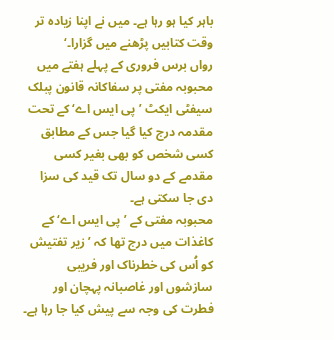باہر کیا ہو رہا ہے۔ میں نے اپنا زیادہ تر وقت کتابیں پڑھنے میں گزارا۔‘
رواں برس فروری کے پہلے ہفتے میں محبوبہ مفتی پر سفاکانہ قانون پبلک سیفٹی ایکٹ ’پی ایس اے‘ کے تحت مقدمہ درج کیا گیا جس کے مطابق کسی شخص کو بھی بغیر کسی مقدمے کے دو سال تک قید کی سزا دی جا سکتی ہے۔
محبوبہ مفتی کے ’پی ایس اے‘ کے کاغذات میں درج تھا کہ ’زیر تفتیش کو اُس کی خطرناک اور فریبی سازشوں اور غاصبانہ پہچان اور فطرت کی وجہ سے پیش کیا جا رہا ہے۔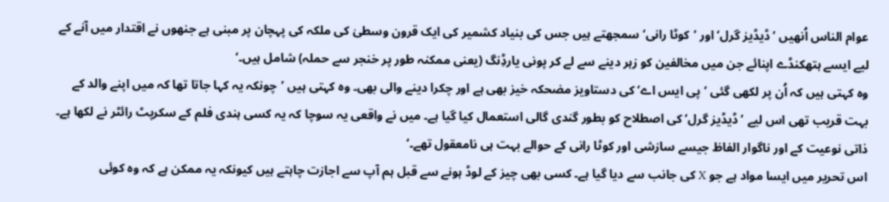عوام الناس اُنھیں ’ڈیڈیز گرل‘ اور ’کوٹا رانی‘ سمجھتے ہیں جس کی بنیاد کشمیر کی ایک قرون وسطیٰ کی ملکہ کی پہچان پر مبنی ہے جنھوں نے اقتدار میں آنے کے لیے ایسے ہتھکنڈے اپنائے جن میں مخالفین کو زہر دینے سے لے کر پونی یارڈِنگ (یعنی ممکنہ طور پر خنجر سے حملہ) شامل ہیں۔‘
وہ کہتی ہیں کہ اُن پر لکھی گئی ’پی ایس اے‘ کی دستاویز مضحکہ خیز بھی ہے اور چکرا دینے والی بھی۔ وہ کہتی ہیں ’چونکہ یہ کہا جاتا تھا کہ میں اپنے والد کے بہت قریب تھی اس لیے ’ڈیڈیز گرل‘ کی اصطلاح کو بطور گندی گالی استعمال کیا گیا ہے۔ میں نے واقعی یہ سوچا کہ یہ کسی ہندی فلم کے سکرپٹ رائٹر نے لکھا ہے۔ ذاتی نوعیت کے اور ناگوار الفاظ جیسے سازشی اور کوٹا رانی کے حوالے بہت ہی نامعقول تھے۔‘
اس تحریر میں ایسا مواد ہے جو X کی جانب سے دیا گیا ہے۔ کسی بھی چیز کے لوڈ ہونے سے قبل ہم آپ سے اجازت چاہتے ہیں کیونکہ یہ ممکن ہے کہ وہ کوئی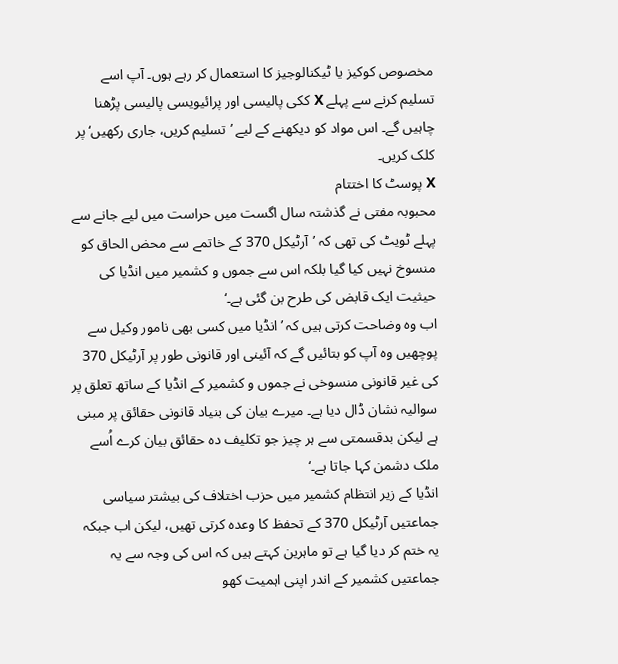مخصوص کوکیز یا ٹیکنالوجیز کا استعمال کر رہے ہوں۔ آپ اسے تسلیم کرنے سے پہلے X ککی پالیسی اور پرائیویسی پالیسی پڑھنا چاہیں گے۔ اس مواد کو دیکھنے کے لیے ’تسلیم کریں، جاری رکھیں‘ پر کلک کریں۔
X پوسٹ کا اختتام
محبوبہ مفتی نے گذشتہ سال اگست میں حراست میں لیے جانے سے پہلے ٹویٹ کی تھی کہ ’آرٹیکل 370 کے خاتمے سے محض الحاق کو منسوخ نہیں کیا گیا بلکہ اس سے جموں و کشمیر میں انڈیا کی حیثیت ایک قابض کی طرح بن گئی ہے۔‘
اب وہ وضاحت کرتی ہیں کہ ’انڈیا میں کسی بھی نامور وکیل سے پوچھیں وہ آپ کو بتائیں گے کہ آئینی اور قانونی طور پر آرٹیکل 370 کی غیر قانونی منسوخی نے جموں و کشمیر کے انڈیا کے ساتھ تعلق پر سوالیہ نشان ڈال دیا ہے۔ میرے بیان کی بنیاد قانونی حقائق پر مبنی ہے لیکن بدقسمتی سے ہر چیز جو تکلیف دہ حقائق بیان کرے اُسے ملک دشمن کہا جاتا ہے۔‘
انڈیا کے زیر انتظام کشمیر میں حزب اختلاف کی بیشتر سیاسی جماعتیں آرٹیکل 370 کے تحفظ کا وعدہ کرتی تھیں، لیکن اب جبکہ یہ ختم کر دیا گیا ہے تو ماہرین کہتے ہیں کہ اس کی وجہ سے یہ جماعتیں کشمیر کے اندر اپنی اہمیت کھو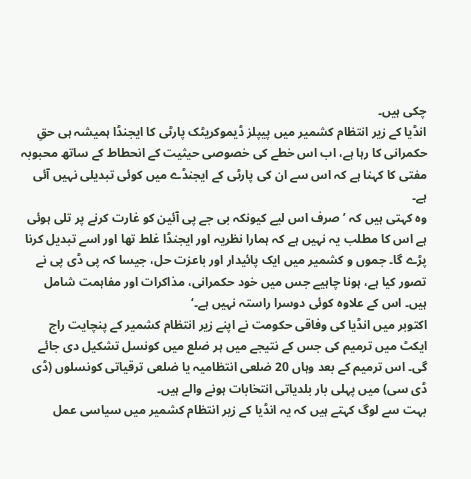چکی ہیں۔
انڈیا کے زیر انتظام کشمیر میں پیپلز ڈیموکریٹک پارٹی کا ایجنڈا ہمیشہ ہی حقِ حکمرانی کا رہا ہے، اب اس خطے کی خصوصی حیثیت کے انحطاط کے ساتھ محبوبہ مفتی کا کہنا ہے کہ اس سے ان کی پارٹی کے ایجنڈے میں کوئی تبدیلی نہیں آئی ہے۔
وہ کہتی ہیں کہ ’صرف اس لیے کیونکہ بی جے پی آئین کو غارت کرنے پر تلی ہوئی ہے اس کا مطلب یہ نہیں ہے کہ ہمارا نظریہ اور ایجنڈا غلط تھا اور اسے تبدیل کرنا پڑے گا۔ جموں و کشمیر میں ایک پائیدار اور باعزت حل، جیسا کہ پی ڈی پی نے تصور کیا ہے، ہونا چاہیے جس میں خود حکمرانی، مذاکرات اور مفاہمت شامل ہیں۔ اس کے علاوہ کوئی دوسرا راستہ نہیں ہے۔‘
اکتوبر میں انڈیا کی وفاقی حکومت نے اپنے زیر انتظام کشمیر کے پنچایت راج ایکٹ میں ترمیم کی جس کے نتیجے میں ہر ضلع میں کونسل تشکیل دی جائے گی۔ اس ترمیم کے بعد وہاں 20 ضلعی انتظامیہ یا ضلعی ترقیاتی کونسلوں (ڈی ڈی سی) میں پہلی بار بلدیاتی انتخابات ہونے والے ہیں۔
بہت سے لوگ کہتے ہیں کہ یہ انڈیا کے زیر انتظام کشمیر میں سیاسی عمل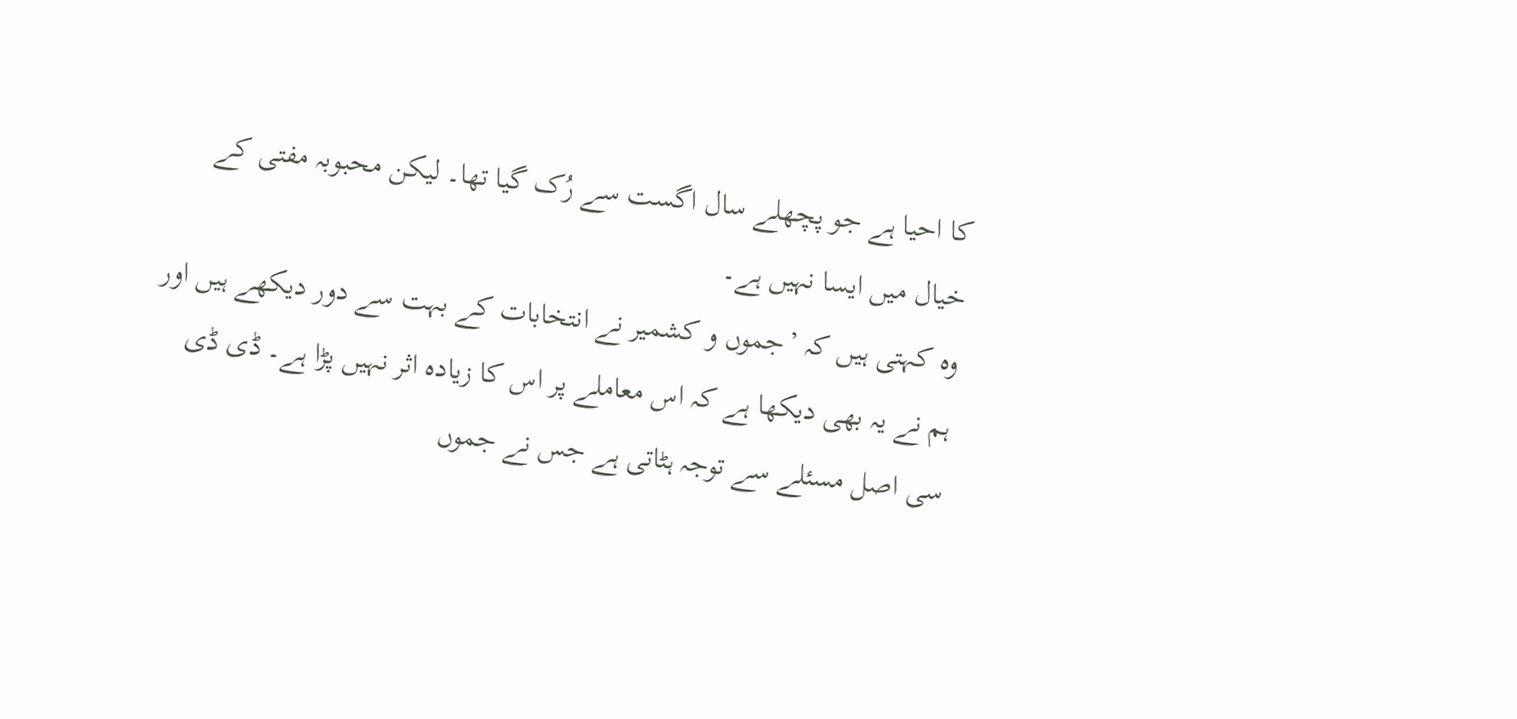کا احیا ہے جو پچھلے سال اگست سے رُک گیا تھا۔ لیکن محبوبہ مفتی کے خیال میں ایسا نہیں ہے۔
وہ کہتی ہیں کہ ’جموں و کشمیر نے انتخابات کے بہت سے دور دیکھے ہیں اور ہم نے یہ بھی دیکھا ہے کہ اس معاملے پر اس کا زیادہ اثر نہیں پڑا ہے۔ ڈی ڈی سی اصل مسئلے سے توجہ ہٹاتی ہے جس نے جموں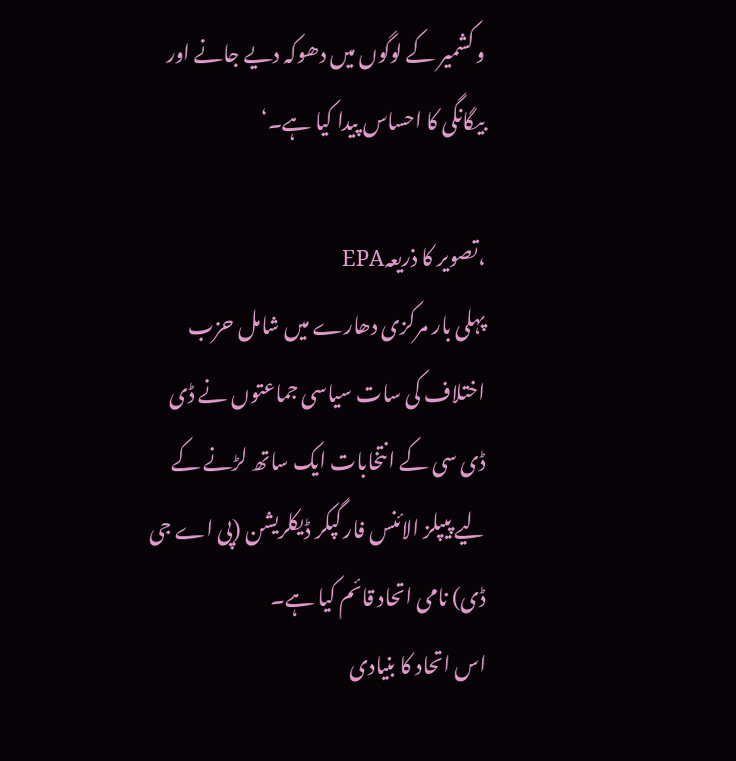و کشمیر کے لوگوں میں دھوکہ دیے جانے اور بیگانگی کا احساس پیدا کیا ہے۔‘

،تصویر کا ذریعہEPA
پہلی بار مرکزی دھارے میں شامل حزب اختلاف کی سات سیاسی جماعتوں نے ڈی ڈی سی کے انتخابات ایک ساتھ لڑنے کے لیے پیپلز الائنس فار گپکر ڈیکلریشن (پی اے جی ڈی) نامی اتحاد قائم کیا ہے۔
اس اتحاد کا بنیادی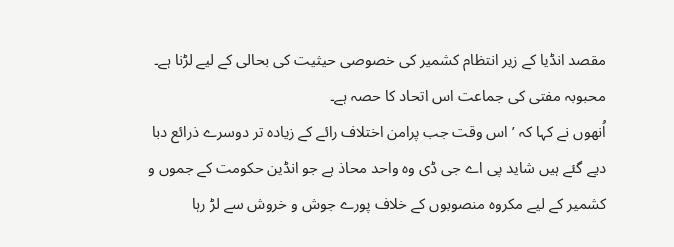مقصد انڈیا کے زیر انتظام کشمیر کی خصوصی حیثیت کی بحالی کے لیے لڑنا ہے۔ محبوبہ مفتی کی جماعت اس اتحاد کا حصہ ہے۔
اُنھوں نے کہا کہ ’اس وقت جب پرامن اختلاف رائے کے زیادہ تر دوسرے ذرائع دبا دیے گئے ہیں شاید پی اے جی ڈی وہ واحد محاذ ہے جو انڈین حکومت کے جموں و کشمیر کے لیے مکروہ منصوبوں کے خلاف پورے جوش و خروش سے لڑ رہا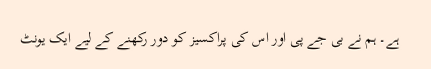ہے۔ ہم نے بی جے پی اور اس کی پراکسیز کو دور رکھنے کے لیے ایک یونٹ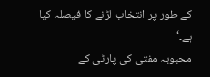کے طور پر انتخاب لڑنے کا فیصلہ کیا ہے۔‘
محبوبہ مفتی کی پارٹی کے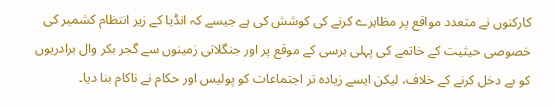کارکنوں نے متعدد مواقع پر مظاہرے کرنے کی کوشش کی ہے جیسے کہ انڈیا کے زیر انتظام کشمیر کی خصوصی حیثیت کے خاتمے کی پہلی برسی کے موقع پر اور جنگلاتی زمینوں سے گجر بکر وال برادریوں کو بے دخل کرنے کے خلاف، لیکن ایسے زیادہ تر اجتماعات کو پولیس اور حکام نے ناکام بنا دیا۔